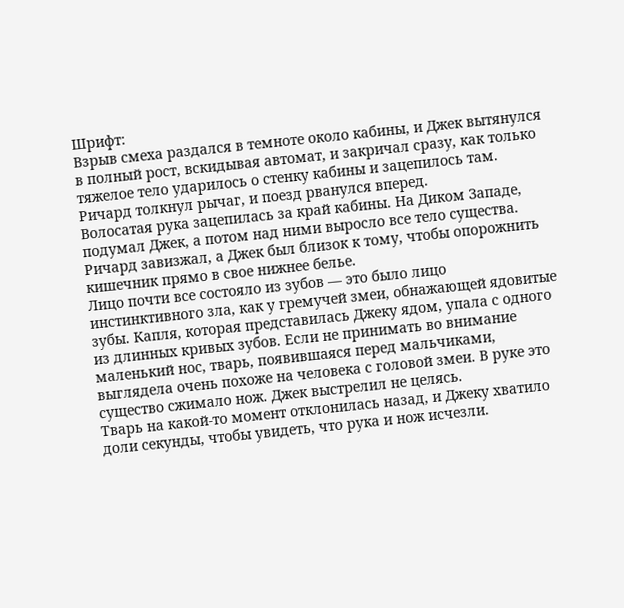Шрифт:
Взрыв смеха раздался в темноте около кабины, и Джек вытянулся в полный рост, вскидывая автомат, и закричал сразу, как только тяжелое тело ударилось о стенку кабины и зацепилось там. Ричард толкнул рычаг, и поезд рванулся вперед.
Волосатая рука зацепилась за край кабины. На Диком Западе, подумал Джек, а потом над ними выросло все тело существа. Ричард завизжал, а Джек был близок к тому, чтобы опорожнить кишечник прямо в свое нижнее белье.
Лицо почти все состояло из зубов — это было лицо инстинктивного зла, как у гремучей змеи, обнажающей ядовитые зубы. Капля, которая представилась Джеку ядом, упала с одного из длинных кривых зубов. Если не принимать во внимание маленький нос, тварь, появившаяся перед мальчиками, выглядела очень похоже на человека с головой змеи. В руке это существо сжимало нож. Джек выстрелил не целясь.
Тварь на какой-то момент отклонилась назад, и Джеку хватило доли секунды, чтобы увидеть, что рука и нож исчезли.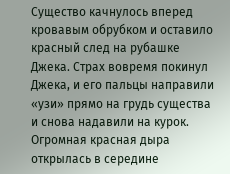Существо качнулось вперед кровавым обрубком и оставило красный след на рубашке Джека. Страх вовремя покинул Джека, и его пальцы направили «узи» прямо на грудь существа и снова надавили на курок.
Огромная красная дыра открылась в середине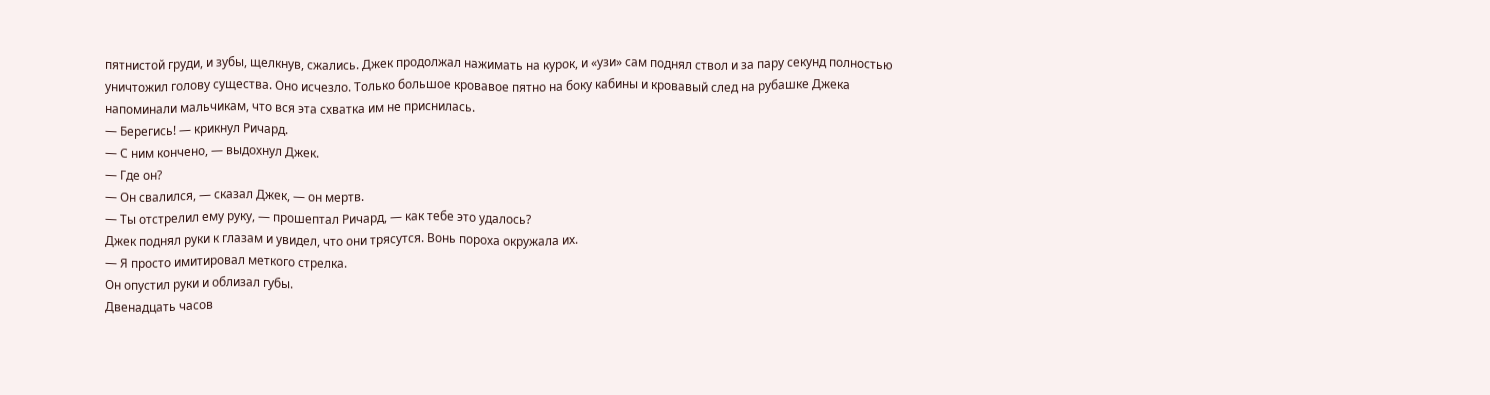пятнистой груди, и зубы, щелкнув, сжались. Джек продолжал нажимать на курок, и «узи» сам поднял ствол и за пару секунд полностью уничтожил голову существа. Оно исчезло. Только большое кровавое пятно на боку кабины и кровавый след на рубашке Джека напоминали мальчикам, что вся эта схватка им не приснилась.
— Берегись! — крикнул Ричард.
— С ним кончено, — выдохнул Джек.
— Где он?
— Он свалился, — сказал Джек, — он мертв.
— Ты отстрелил ему руку, — прошептал Ричард, — как тебе это удалось?
Джек поднял руки к глазам и увидел, что они трясутся. Вонь пороха окружала их.
— Я просто имитировал меткого стрелка.
Он опустил руки и облизал губы.
Двенадцать часов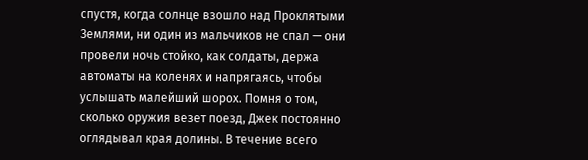спустя, когда солнце взошло над Проклятыми Землями, ни один из мальчиков не спал — они провели ночь стойко, как солдаты, держа автоматы на коленях и напрягаясь, чтобы услышать малейший шорох. Помня о том, сколько оружия везет поезд, Джек постоянно оглядывал края долины. В течение всего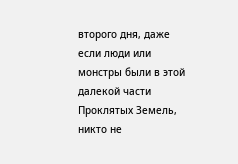второго дня, даже если люди или монстры были в этой далекой части Проклятых Земель, никто не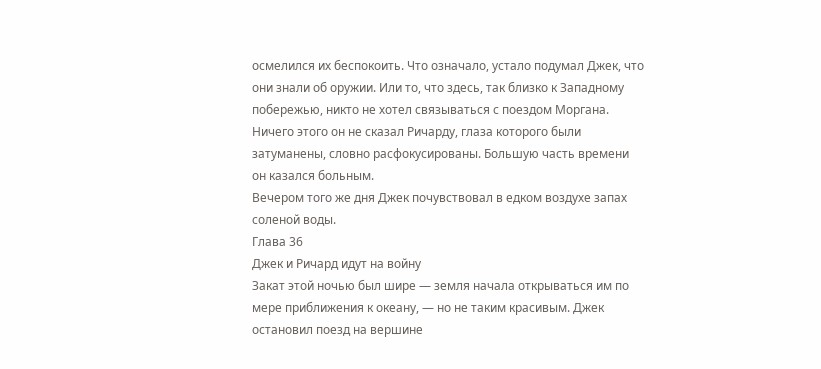осмелился их беспокоить. Что означало, устало подумал Джек, что они знали об оружии. Или то, что здесь, так близко к Западному побережью, никто не хотел связываться с поездом Моргана. Ничего этого он не сказал Ричарду, глаза которого были затуманены, словно расфокусированы. Большую часть времени он казался больным.
Вечером того же дня Джек почувствовал в едком воздухе запах соленой воды.
Глава 36
Джек и Ричард идут на войну
Закат этой ночью был шире — земля начала открываться им по мере приближения к океану, — но не таким красивым. Джек остановил поезд на вершине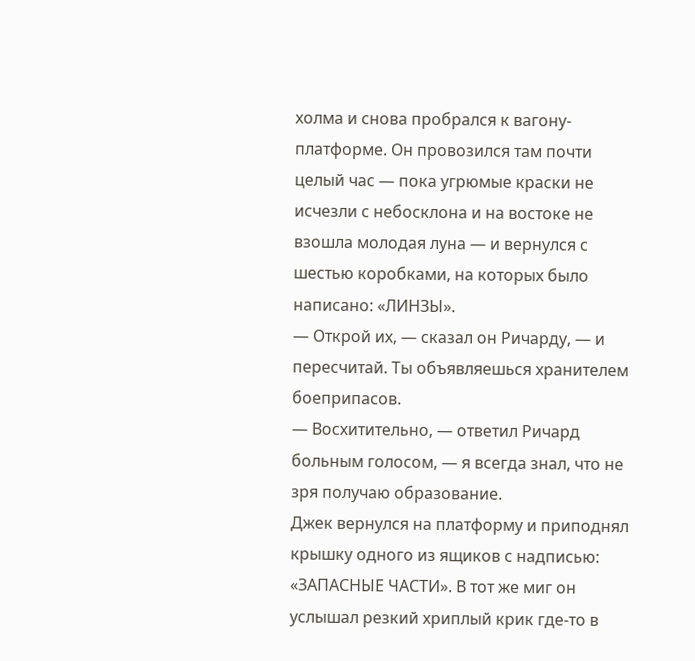холма и снова пробрался к вагону-платформе. Он провозился там почти целый час — пока угрюмые краски не исчезли с небосклона и на востоке не взошла молодая луна — и вернулся с шестью коробками, на которых было написано: «ЛИНЗЫ».
— Открой их, — сказал он Ричарду, — и пересчитай. Ты объявляешься хранителем боеприпасов.
— Восхитительно, — ответил Ричард больным голосом, — я всегда знал, что не зря получаю образование.
Джек вернулся на платформу и приподнял крышку одного из ящиков с надписью: «ЗАПАСНЫЕ ЧАСТИ». В тот же миг он услышал резкий хриплый крик где-то в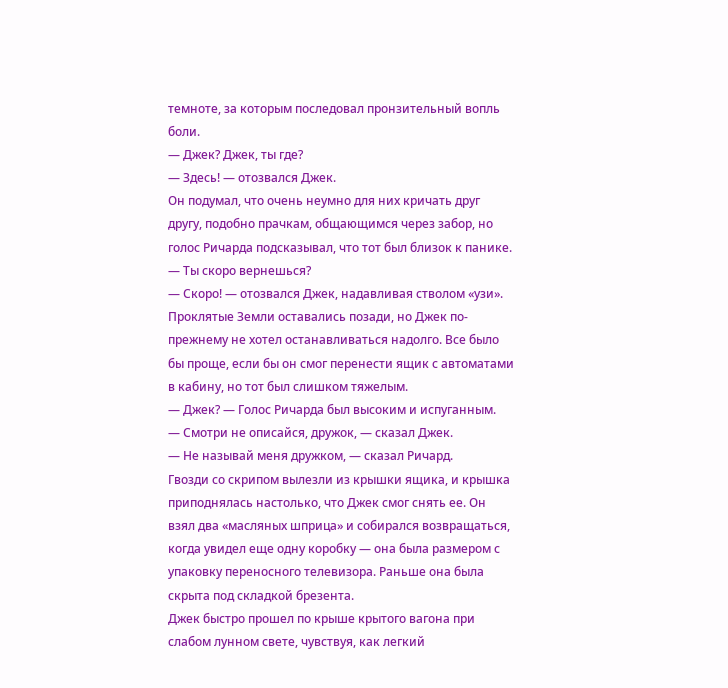темноте, за которым последовал пронзительный вопль боли.
— Джек? Джек, ты где?
— Здесь! — отозвался Джек.
Он подумал, что очень неумно для них кричать друг другу, подобно прачкам, общающимся через забор, но голос Ричарда подсказывал, что тот был близок к панике.
— Ты скоро вернешься?
— Скоро! — отозвался Джек, надавливая стволом «узи». Проклятые Земли оставались позади, но Джек по-прежнему не хотел останавливаться надолго. Все было бы проще, если бы он смог перенести ящик с автоматами в кабину, но тот был слишком тяжелым.
— Джек? — Голос Ричарда был высоким и испуганным.
— Смотри не описайся, дружок, — сказал Джек.
— Не называй меня дружком, — сказал Ричард.
Гвозди со скрипом вылезли из крышки ящика, и крышка приподнялась настолько, что Джек смог снять ее. Он взял два «масляных шприца» и собирался возвращаться, когда увидел еще одну коробку — она была размером с упаковку переносного телевизора. Раньше она была скрыта под складкой брезента.
Джек быстро прошел по крыше крытого вагона при слабом лунном свете, чувствуя, как легкий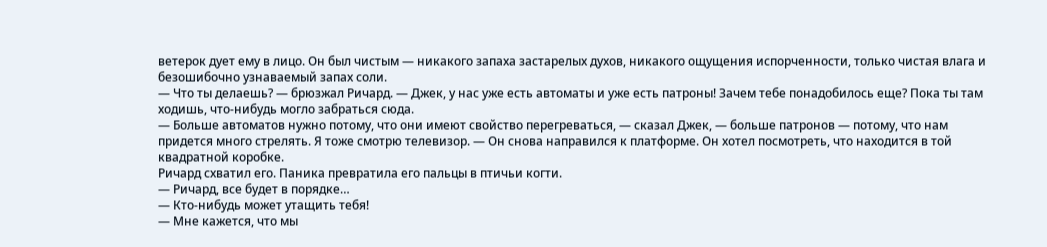ветерок дует ему в лицо. Он был чистым — никакого запаха застарелых духов, никакого ощущения испорченности, только чистая влага и безошибочно узнаваемый запах соли.
— Что ты делаешь? — брюзжал Ричард. — Джек, у нас уже есть автоматы и уже есть патроны! Зачем тебе понадобилось еще? Пока ты там ходишь, что-нибудь могло забраться сюда.
— Больше автоматов нужно потому, что они имеют свойство перегреваться, — сказал Джек, — больше патронов — потому, что нам придется много стрелять. Я тоже смотрю телевизор. — Он снова направился к платформе. Он хотел посмотреть, что находится в той квадратной коробке.
Ричард схватил его. Паника превратила его пальцы в птичьи когти.
— Ричард, все будет в порядке…
— Кто-нибудь может утащить тебя!
— Мне кажется, что мы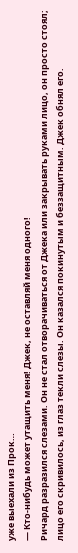уже выехали из Прок…
— Кто-нибудь может утащить меня! Джек, не оставляй меня одного!
Ричард разразился слезами. Он не стал отворачиваться от Джека или закрывать руками лицо, он просто стоял; лицо его скривилось, из глаз текли слезы. Он казался покинутым и беззащитным. Джек обнял его.